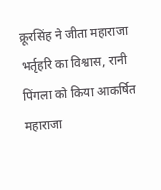क्रूरसिंह ने जीता महाराजा भर्तृहरि का विश्वास, रानी पिंगला को किया आकर्षित महाराजा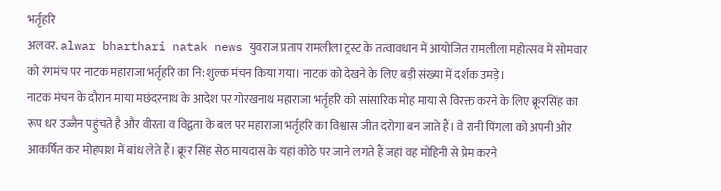भर्तृहरि
अलवर. alwar bharthari natak news युवराज प्रताप रामलीला ट्रस्ट के तत्वावधान में आयोजित रामलीला महोत्सव में सोमवार को रंगमंच पर नाटक महाराजा भर्तृहरि का नि:शुल्क मंचन किया गया। नाटक को देखने के लिए बड़ी संख्या में दर्शक उमड़े।
नाटक मंचन के दौरान माया मछंदरनाथ के आदेश पर गोरखनाथ महाराजा भर्तृहरि को सांसारिक मोह माया से विरक्त करने के लिए क्रूरसिंह का रूप धर उज्जैन पहुंचते है और वीरता व विद्वता के बल पर महाराजा भर्तृहरि का विश्वास जीत दरोगा बन जाते हैं। वे रानी पिंगला को अपनी ओर आकर्षित कर मोहपाश में बांध लेते हैं। क्रूर सिंह सेठ मायदास के यहां कोठे पर जाने लगते हैं जहां वह मोहिनी से प्रेम करने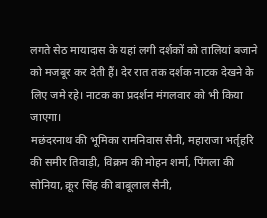लगते सेठ मायादास के यहां लगी दर्शकों को तालियां बजाने को मजबूर कर देती हैं। देर रात तक दर्शक नाटक देखने के लिए जमे रहे। नाटक का प्रदर्शन मंगलवार को भी किया जाएगा।
मछंदरनाथ की भूमिका रामनिवास सैनी, महाराजा भर्तृहरि की समीर तिवाड़ी, विक्रम की मोहन शर्मा, पिंगला की सोनिया, क्रूर सिंह की बाबूलाल सैनी,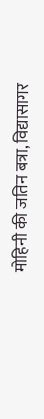मोहिनी की जतिन बत्रा, विद्यासागर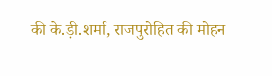की के.ड़ी.शर्मा, राजपुरोहित की मोहन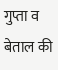गुप्ता व बेताल की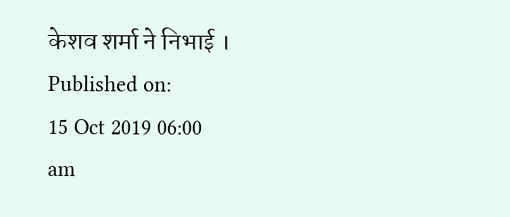केशव शर्मा ने निभाई ।
Published on:
15 Oct 2019 06:00 am